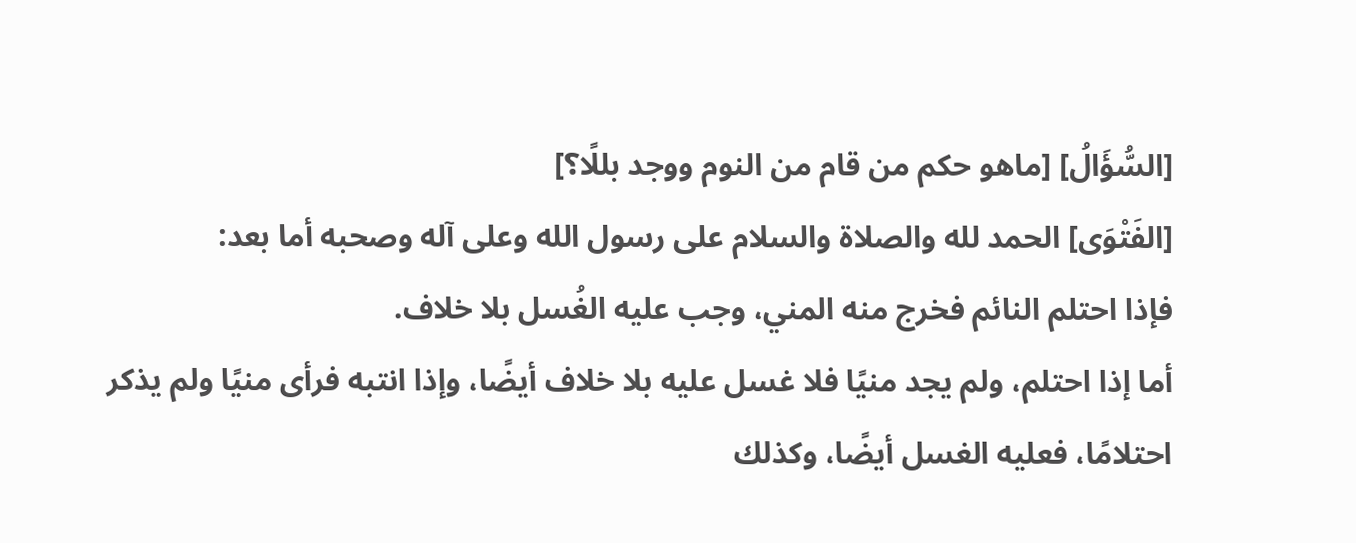[السُّؤَالُ] [ماهو حكم من قام من النوم ووجد بللًا؟]
[الفَتْوَى] الحمد لله والصلاة والسلام على رسول الله وعلى آله وصحبه أما بعد:
فإذا احتلم النائم فخرج منه المني، وجب عليه الغُسل بلا خلاف.
أما إذا احتلم، ولم يجد منيًا فلا غسل عليه بلا خلاف أيضًا، وإذا انتبه فرأى منيًا ولم يذكر احتلامًا، فعليه الغسل أيضًا، وكذلك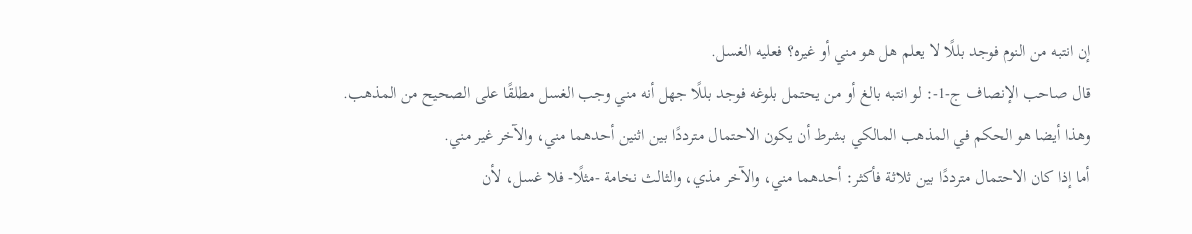إن انتبه من النوم فوجد بللًا لا يعلم هل هو مني أو غيره؟ فعليه الغسل.
قال صاحب الإنصاف ج-1-: لو انتبه بالغ أو من يحتمل بلوغه فوجد بللًا جهل أنه مني وجب الغسل مطلقًا على الصحيح من المذهب.
وهذا أيضا هو الحكم في المذهب المالكي بشرط أن يكون الاحتمال مترددًا بين اثنين أحدهما مني، والآخر غير مني.
أما إذا كان الاحتمال مترددًا بين ثلاثة فأكثر: أحدهما مني، والآخر مذي، والثالث نخامة -مثلًا- فلا غسل، لأن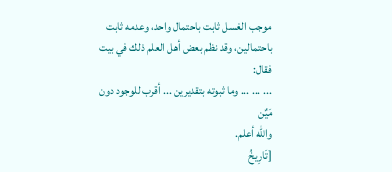موجب الغسل ثابت باحتمال واحد، وعدمه ثابت باحتمالين، وقد نظم بعض أهل العلم ذلك في بيت فقال:
... ... ... وما ثبوته بتقديرين ... أقرب للوجود دون مَيٌن
والله أعلم.
[تَارِيخُ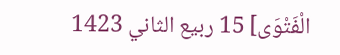الْفَتْوَى] 15 ربيع الثاني 1423